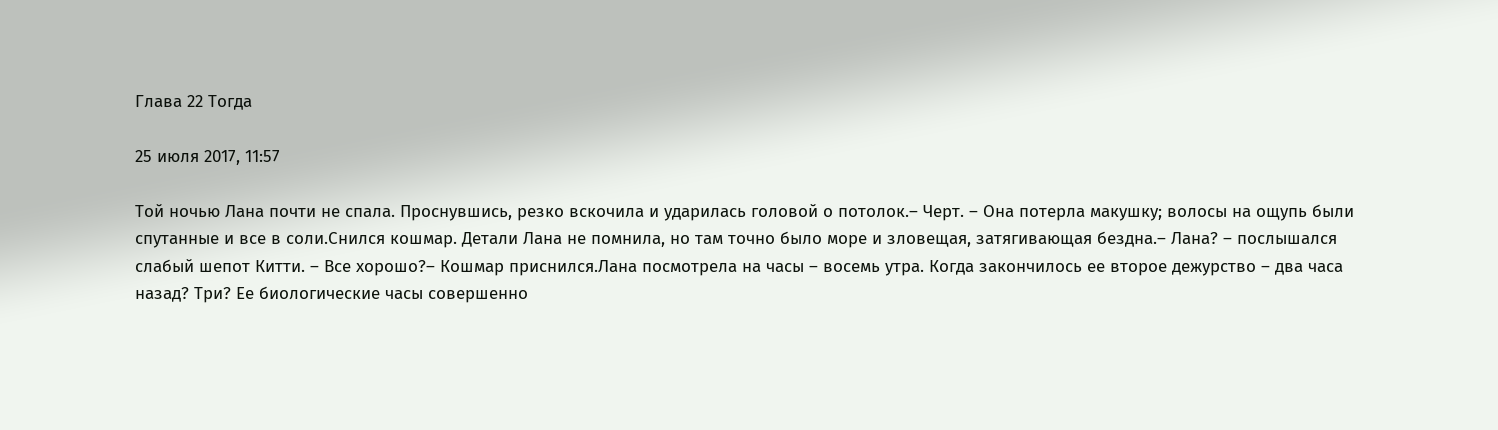Глава 22 Тогда

25 июля 2017, 11:57

Той ночью Лана почти не спала. Проснувшись, резко вскочила и ударилась головой о потолок.– Черт. – Она потерла макушку; волосы на ощупь были спутанные и все в соли.Снился кошмар. Детали Лана не помнила, но там точно было море и зловещая, затягивающая бездна.– Лана? – послышался слабый шепот Китти. – Все хорошо?– Кошмар приснился.Лана посмотрела на часы – восемь утра. Когда закончилось ее второе дежурство – два часа назад? Три? Ее биологические часы совершенно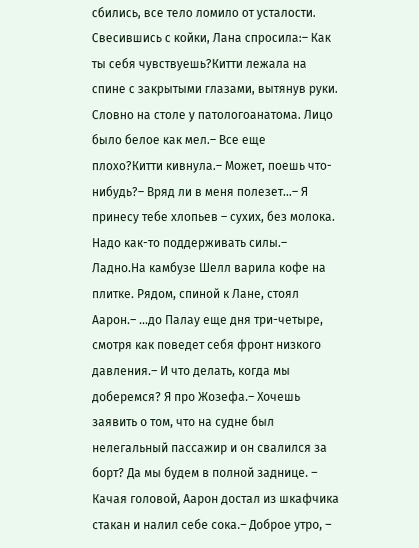сбились, все тело ломило от усталости. Свесившись с койки, Лана спросила:– Как ты себя чувствуешь?Китти лежала на спине с закрытыми глазами, вытянув руки. Словно на столе у патологоанатома. Лицо было белое как мел.– Все еще плохо?Китти кивнула.– Может, поешь что-нибудь?– Вряд ли в меня полезет...– Я принесу тебе хлопьев – сухих, без молока. Надо как-то поддерживать силы.– Ладно.На камбузе Шелл варила кофе на плитке. Рядом, спиной к Лане, стоял Аарон.– ...до Палау еще дня три-четыре, смотря как поведет себя фронт низкого давления.– И что делать, когда мы доберемся? Я про Жозефа.– Хочешь заявить о том, что на судне был нелегальный пассажир и он свалился за борт? Да мы будем в полной заднице. – Качая головой, Аарон достал из шкафчика стакан и налил себе сока.– Доброе утро, –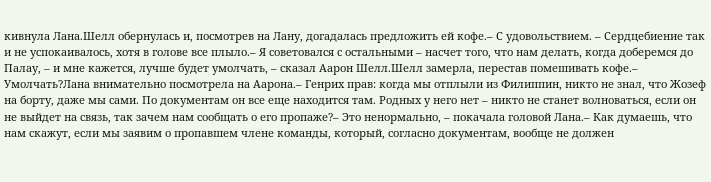кивнула Лана.Шелл обернулась и, посмотрев на Лану, догадалась предложить ей кофе.– С удовольствием. – Сердцебиение так и не успокаивалось, хотя в голове все плыло.– Я советовался с остальными – насчет того, что нам делать, когда доберемся до Палау, – и мне кажется, лучше будет умолчать, – сказал Аарон Шелл.Шелл замерла, перестав помешивать кофе.– Умолчать?Лана внимательно посмотрела на Аарона.– Генрих прав: когда мы отплыли из Филиппин, никто не знал, что Жозеф на борту, даже мы сами. По документам он все еще находится там. Родных у него нет – никто не станет волноваться, если он не выйдет на связь, так зачем нам сообщать о его пропаже?– Это ненормально, – покачала головой Лана.– Как думаешь, что нам скажут, если мы заявим о пропавшем члене команды, который, согласно документам, вообще не должен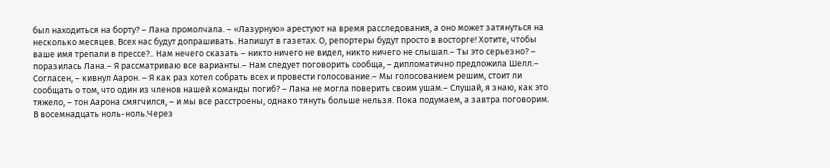был находиться на борту? – Лана промолчала. – «Лазурную» арестуют на время расследования, а оно может затянуться на несколько месяцев. Всех нас будут допрашивать. Напишут в газетах. О, репортеры будут просто в восторге! Хотите, чтобы ваше имя трепали в прессе?.. Нам нечего сказать – никто ничего не видел, никто ничего не слышал.– Ты это серьезно? – поразилась Лана.– Я рассматриваю все варианты.– Нам следует поговорить сообща, – дипломатично предложила Шелл.– Согласен, – кивнул Аарон. – Я как раз хотел собрать всех и провести голосование.– Мы голосованием решим, стоит ли сообщать о том, что один из членов нашей команды погиб? – Лана не могла поверить своим ушам.– Слушай, я знаю, как это тяжело, – тон Аарона смягчился, – и мы все расстроены, однако тянуть больше нельзя. Пока подумаем, а завтра поговорим. В восемнадцать ноль-ноль.Через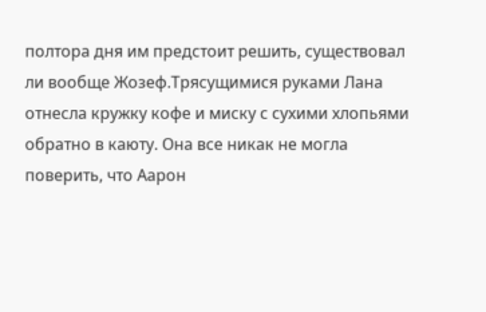полтора дня им предстоит решить, существовал ли вообще Жозеф.Трясущимися руками Лана отнесла кружку кофе и миску с сухими хлопьями обратно в каюту. Она все никак не могла поверить, что Аарон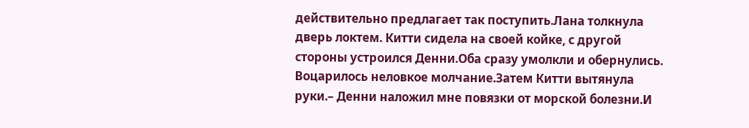действительно предлагает так поступить.Лана толкнула дверь локтем. Китти сидела на своей койке, с другой стороны устроился Денни.Оба сразу умолкли и обернулись. Воцарилось неловкое молчание.Затем Китти вытянула руки.– Денни наложил мне повязки от морской болезни.И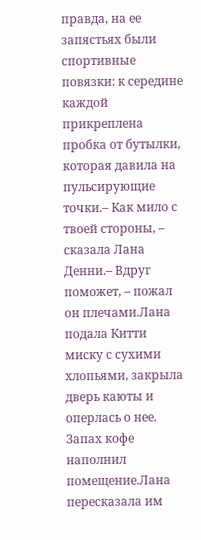правда, на ее запястьях были спортивные повязки: к середине каждой прикреплена пробка от бутылки, которая давила на пульсирующие точки.– Как мило с твоей стороны, – сказала Лана Денни.– Вдруг поможет, – пожал он плечами.Лана подала Китти миску с сухими хлопьями, закрыла дверь каюты и оперлась о нее. Запах кофе наполнил помещение.Лана пересказала им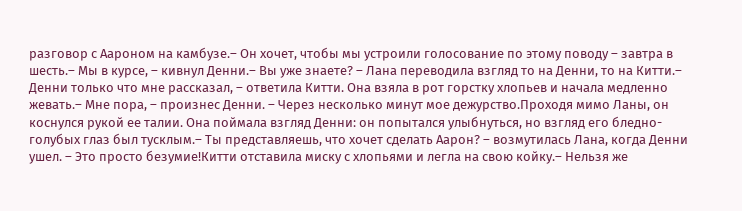разговор с Аароном на камбузе.– Он хочет, чтобы мы устроили голосование по этому поводу – завтра в шесть.– Мы в курсе, – кивнул Денни.– Вы уже знаете? – Лана переводила взгляд то на Денни, то на Китти.– Денни только что мне рассказал, – ответила Китти. Она взяла в рот горстку хлопьев и начала медленно жевать.– Мне пора, – произнес Денни. – Через несколько минут мое дежурство.Проходя мимо Ланы, он коснулся рукой ее талии. Она поймала взгляд Денни: он попытался улыбнуться, но взгляд его бледно-голубых глаз был тусклым.– Ты представляешь, что хочет сделать Аарон? – возмутилась Лана, когда Денни ушел. – Это просто безумие!Китти отставила миску с хлопьями и легла на свою койку.– Нельзя же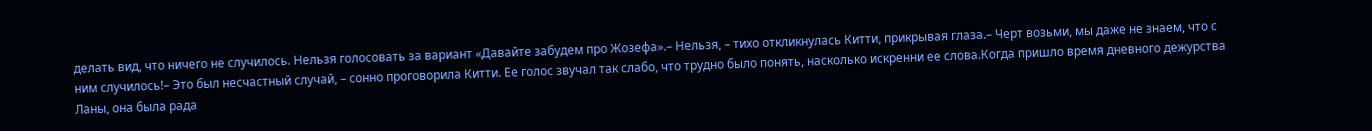делать вид, что ничего не случилось. Нельзя голосовать за вариант «Давайте забудем про Жозефа».– Нельзя, – тихо откликнулась Китти, прикрывая глаза.– Черт возьми, мы даже не знаем, что с ним случилось!– Это был несчастный случай, – сонно проговорила Китти. Ее голос звучал так слабо, что трудно было понять, насколько искренни ее слова.Когда пришло время дневного дежурства Ланы, она была рада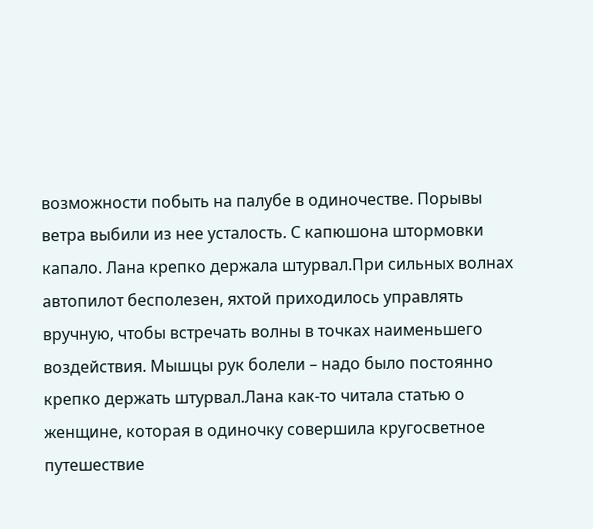возможности побыть на палубе в одиночестве. Порывы ветра выбили из нее усталость. С капюшона штормовки капало. Лана крепко держала штурвал.При сильных волнах автопилот бесполезен, яхтой приходилось управлять вручную, чтобы встречать волны в точках наименьшего воздействия. Мышцы рук болели – надо было постоянно крепко держать штурвал.Лана как-то читала статью о женщине, которая в одиночку совершила кругосветное путешествие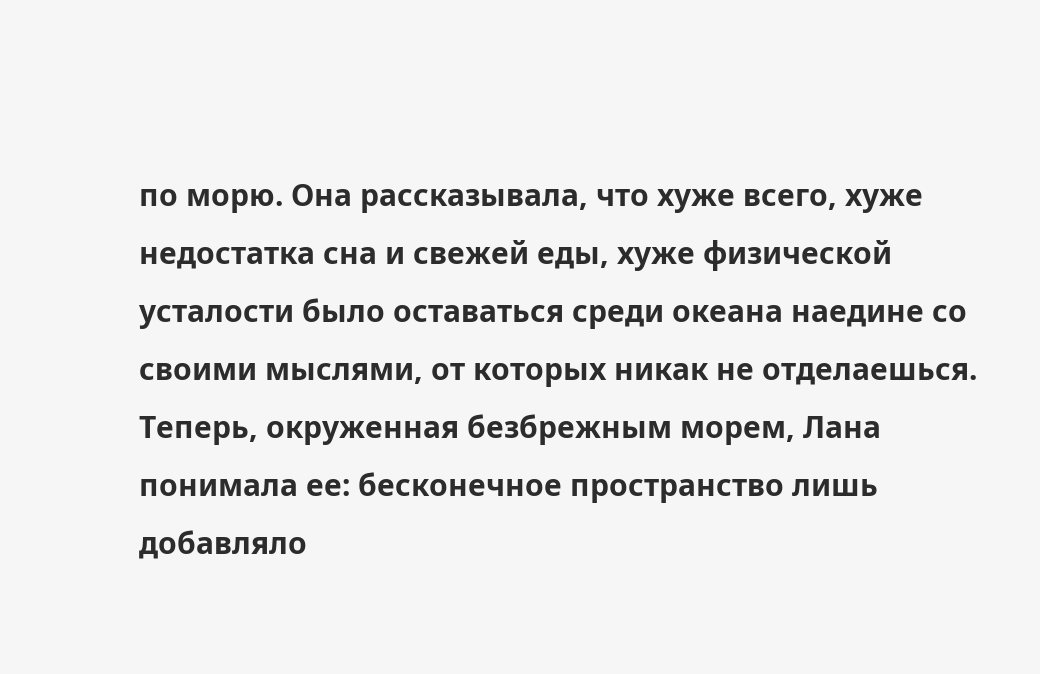по морю. Она рассказывала, что хуже всего, хуже недостатка сна и свежей еды, хуже физической усталости было оставаться среди океана наедине со своими мыслями, от которых никак не отделаешься. Теперь, окруженная безбрежным морем, Лана понимала ее: бесконечное пространство лишь добавляло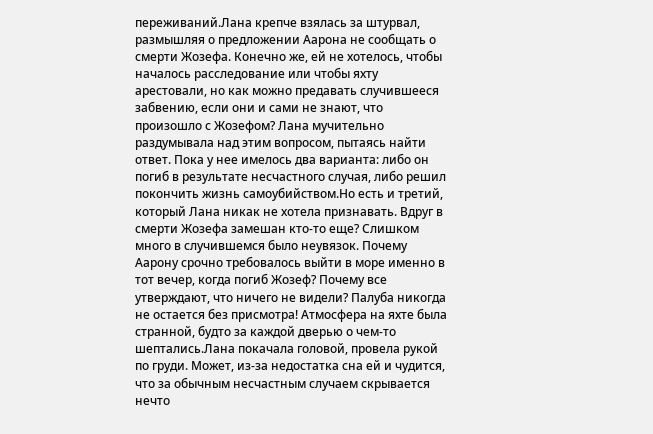переживаний.Лана крепче взялась за штурвал, размышляя о предложении Аарона не сообщать о смерти Жозефа. Конечно же, ей не хотелось, чтобы началось расследование или чтобы яхту арестовали, но как можно предавать случившееся забвению, если они и сами не знают, что произошло с Жозефом? Лана мучительно раздумывала над этим вопросом, пытаясь найти ответ. Пока у нее имелось два варианта: либо он погиб в результате несчастного случая, либо решил покончить жизнь самоубийством.Но есть и третий, который Лана никак не хотела признавать. Вдруг в смерти Жозефа замешан кто-то еще? Слишком много в случившемся было неувязок. Почему Аарону срочно требовалось выйти в море именно в тот вечер, когда погиб Жозеф? Почему все утверждают, что ничего не видели? Палуба никогда не остается без присмотра! Атмосфера на яхте была странной, будто за каждой дверью о чем-то шептались.Лана покачала головой, провела рукой по груди. Может, из-за недостатка сна ей и чудится, что за обычным несчастным случаем скрывается нечто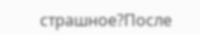страшное?После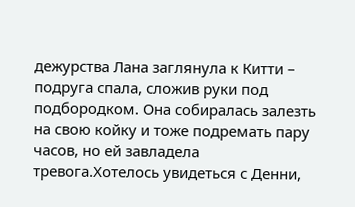дежурства Лана заглянула к Китти – подруга спала, сложив руки под подбородком. Она собиралась залезть на свою койку и тоже подремать пару часов, но ей завладела тревога.Хотелось увидеться с Денни,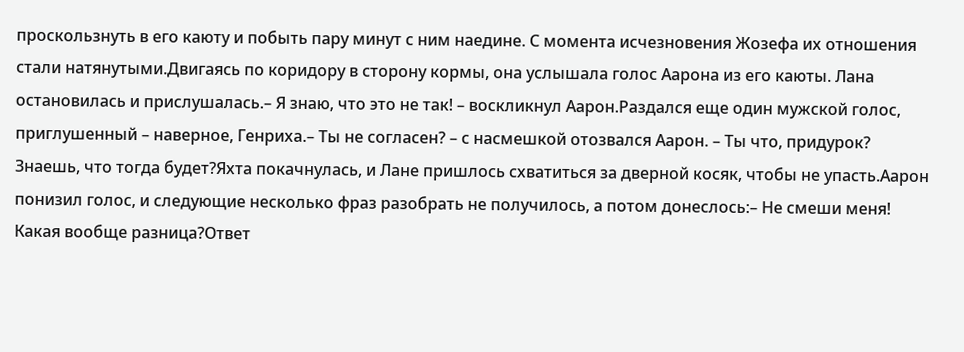проскользнуть в его каюту и побыть пару минут с ним наедине. С момента исчезновения Жозефа их отношения стали натянутыми.Двигаясь по коридору в сторону кормы, она услышала голос Аарона из его каюты. Лана остановилась и прислушалась.– Я знаю, что это не так! – воскликнул Аарон.Раздался еще один мужской голос, приглушенный – наверное, Генриха.– Ты не согласен? – с насмешкой отозвался Аарон. – Ты что, придурок? Знаешь, что тогда будет?Яхта покачнулась, и Лане пришлось схватиться за дверной косяк, чтобы не упасть.Аарон понизил голос, и следующие несколько фраз разобрать не получилось, а потом донеслось:– Не смеши меня! Какая вообще разница?Ответ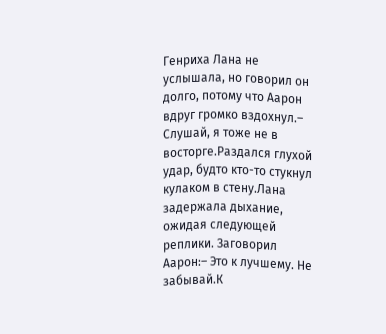Генриха Лана не услышала, но говорил он долго, потому что Аарон вдруг громко вздохнул.– Слушай, я тоже не в восторге.Раздался глухой удар, будто кто-то стукнул кулаком в стену.Лана задержала дыхание, ожидая следующей реплики. Заговорил Аарон:– Это к лучшему. Не забывай.К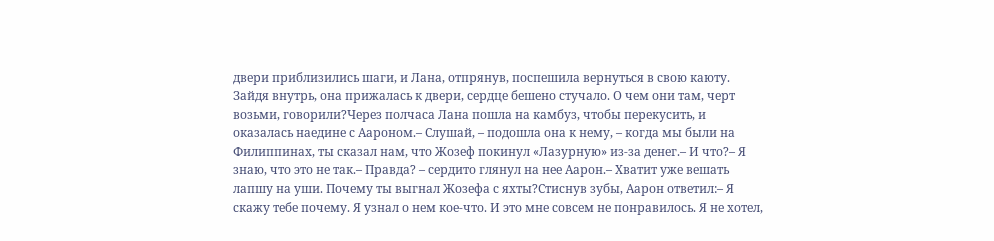двери приблизились шаги, и Лана, отпрянув, поспешила вернуться в свою каюту. Зайдя внутрь, она прижалась к двери, сердце бешено стучало. О чем они там, черт возьми, говорили?Через полчаса Лана пошла на камбуз, чтобы перекусить, и оказалась наедине с Аароном.– Слушай, – подошла она к нему, – когда мы были на Филиппинах, ты сказал нам, что Жозеф покинул «Лазурную» из-за денег.– И что?– Я знаю, что это не так.– Правда? – сердито глянул на нее Аарон.– Хватит уже вешать лапшу на уши. Почему ты выгнал Жозефа с яхты?Стиснув зубы, Аарон ответил:– Я скажу тебе почему. Я узнал о нем кое-что. И это мне совсем не понравилось. Я не хотел,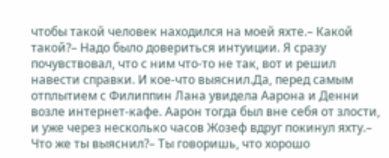чтобы такой человек находился на моей яхте.– Какой такой?– Надо было довериться интуиции. Я сразу почувствовал, что с ним что-то не так, вот и решил навести справки. И кое-что выяснил.Да, перед самым отплытием с Филиппин Лана увидела Аарона и Денни возле интернет-кафе. Аарон тогда был вне себя от злости, и уже через несколько часов Жозеф вдруг покинул яхту.– Что же ты выяснил?– Ты говоришь, что хорошо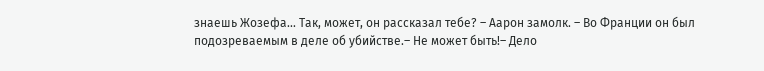знаешь Жозефа... Так, может, он рассказал тебе? – Аарон замолк. – Во Франции он был подозреваемым в деле об убийстве.– Не может быть!– Дело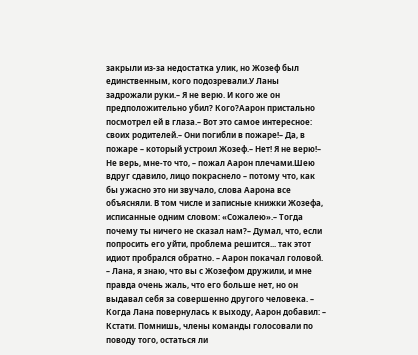закрыли из-за недостатка улик, но Жозеф был единственным, кого подозревали.У Ланы задрожали руки.– Я не верю. И кого же он предположительно убил? Кого?Аарон пристально посмотрел ей в глаза.– Вот это самое интересное: своих родителей.– Они погибли в пожаре!– Да, в пожаре – который устроил Жозеф.– Нет! Я не верю!– Не верь, мне-то что, – пожал Аарон плечами.Шею вдруг сдавило, лицо покраснело – потому что, как бы ужасно это ни звучало, слова Аарона все объясняли. В том числе и записные книжки Жозефа, исписанные одним словом: «Сожалею».– Тогда почему ты ничего не сказал нам?– Думал, что, если попросить его уйти, проблема решится... так этот идиот пробрался обратно. – Аарон покачал головой. – Лана, я знаю, что вы с Жозефом дружили, и мне правда очень жаль, что его больше нет, но он выдавал себя за совершенно другого человека. – Когда Лана повернулась к выходу, Аарон добавил: – Кстати. Помнишь, члены команды голосовали по поводу того, остаться ли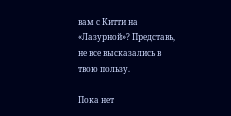вам с Китти на «Лазурной»? Представь, не все высказались в твою пользу.

Пока нет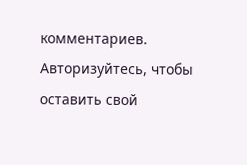комментариев. Авторизуйтесь, чтобы оставить свой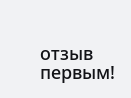отзыв первым!